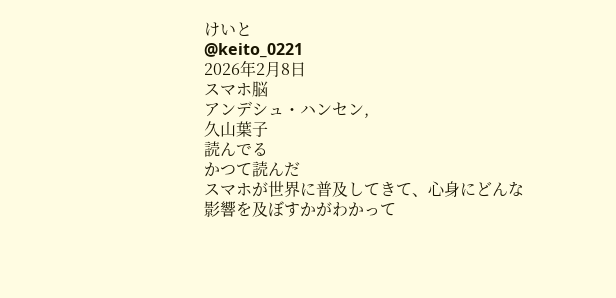けいと
@keito_0221
2026年2月8日
スマホ脳
アンデシュ・ハンセン,
久山葉子
読んでる
かつて読んだ
スマホが世界に普及してきて、心身にどんな影響を及ぼすかがわかって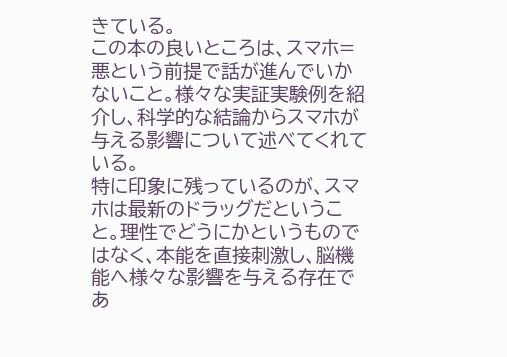きている。
この本の良いところは、スマホ=悪という前提で話が進んでいかないこと。様々な実証実験例を紹介し、科学的な結論からスマホが与える影響について述べてくれている。
特に印象に残っているのが、スマホは最新のドラッグだということ。理性でどうにかというものではなく、本能を直接刺激し、脳機能へ様々な影響を与える存在であ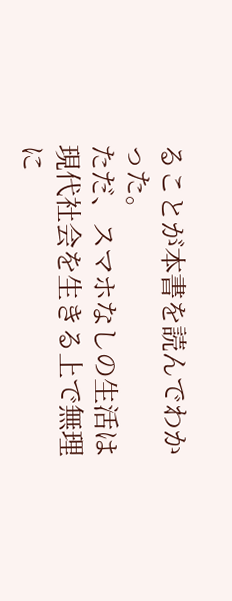ることが本書を読んでわかった。
ただ、スマホなしの生活は現代社会を生きる上で無理に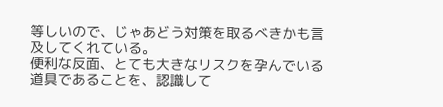等しいので、じゃあどう対策を取るべきかも言及してくれている。
便利な反面、とても大きなリスクを孕んでいる道具であることを、認識して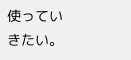使っていきたい。